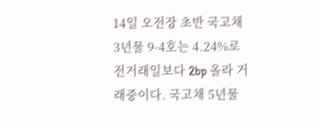14일 오전장 초반 국고채 3년물 9-4호는 4.24%로 전거래일보다 2bp 올라 거래중이다. 국고채 5년물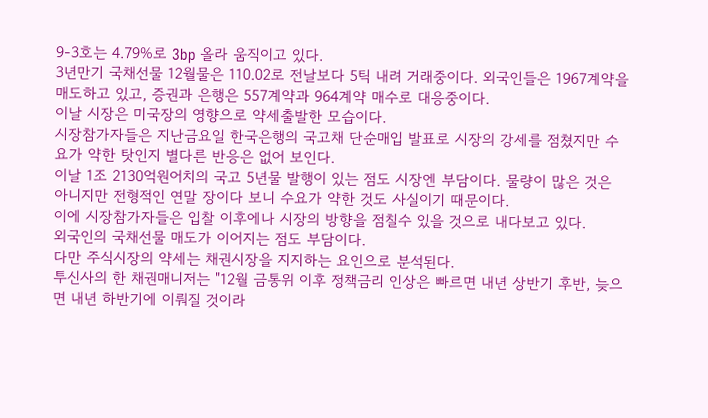9-3호는 4.79%로 3bp 올라 움직이고 있다.
3년만기 국채선물 12월물은 110.02로 전날보다 5틱 내려 거래중이다. 외국인들은 1967계약을 매도하고 있고, 증권과 은행은 557계약과 964계약 매수로 대응중이다.
이날 시장은 미국장의 영향으로 약세출발한 모습이다.
시장참가자들은 지난금요일 한국은행의 국고채 단순매입 발표로 시장의 강세를 점쳤지만 수요가 약한 탓인지 별다른 반응은 없어 보인다.
이날 1조 2130억원어치의 국고 5년물 발행이 있는 점도 시장엔 부담이다. 물량이 많은 것은 아니지만 전형적인 연말 장이다 보니 수요가 약한 것도 사실이기 때문이다.
이에 시장참가자들은 입찰 이후에나 시장의 방향을 점칠수 있을 것으로 내다보고 있다.
외국인의 국채선물 매도가 이어지는 점도 부담이다.
다만 주식시장의 약세는 채권시장을 지지하는 요인으로 분석된다.
투신사의 한 채권매니저는 "12월 금통위 이후 정책금리 인상은 빠르면 내년 상반기 후반, 늦으면 내년 하반기에 이뤄질 것이라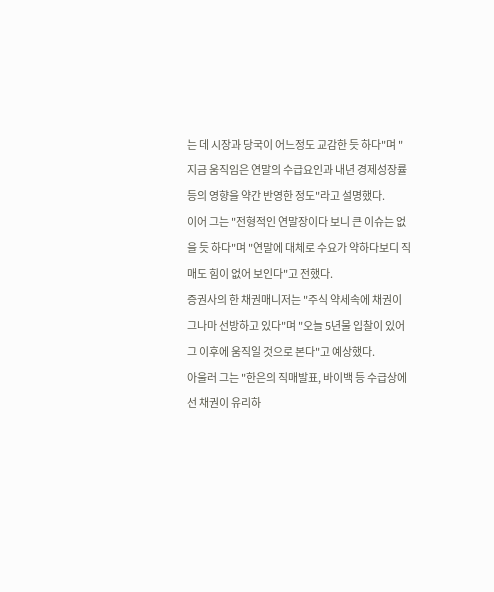는 데 시장과 당국이 어느정도 교감한 듯 하다"며 "지금 움직임은 연말의 수급요인과 내년 경제성장률 등의 영향을 약간 반영한 정도"라고 설명했다.
이어 그는 "전형적인 연말장이다 보니 큰 이슈는 없을 듯 하다"며 "연말에 대체로 수요가 약하다보디 직매도 힘이 없어 보인다"고 전했다.
증권사의 한 채권매니저는 "주식 약세속에 채권이 그나마 선방하고 있다"며 "오늘 5년물 입찰이 있어 그 이후에 움직일 것으로 본다"고 예상했다.
아울러 그는 "한은의 직매발표, 바이백 등 수급상에선 채권이 유리하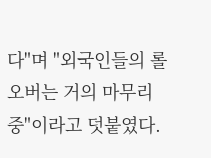다"며 "외국인들의 롤오버는 거의 마무리 중"이라고 덧붙였다.